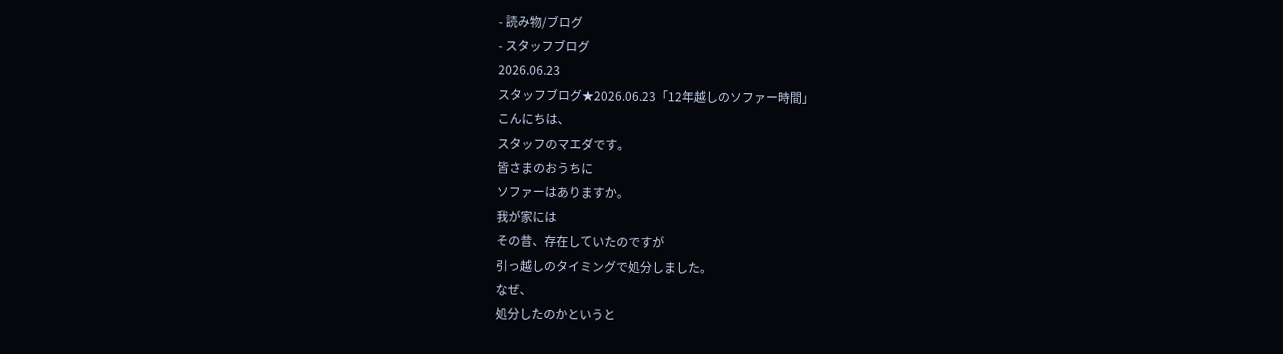- 読み物/ブログ
- スタッフブログ
2026.06.23
スタッフブログ★2026.06.23「12年越しのソファー時間」
こんにちは、
スタッフのマエダです。
皆さまのおうちに
ソファーはありますか。
我が家には
その昔、存在していたのですが
引っ越しのタイミングで処分しました。
なぜ、
処分したのかというと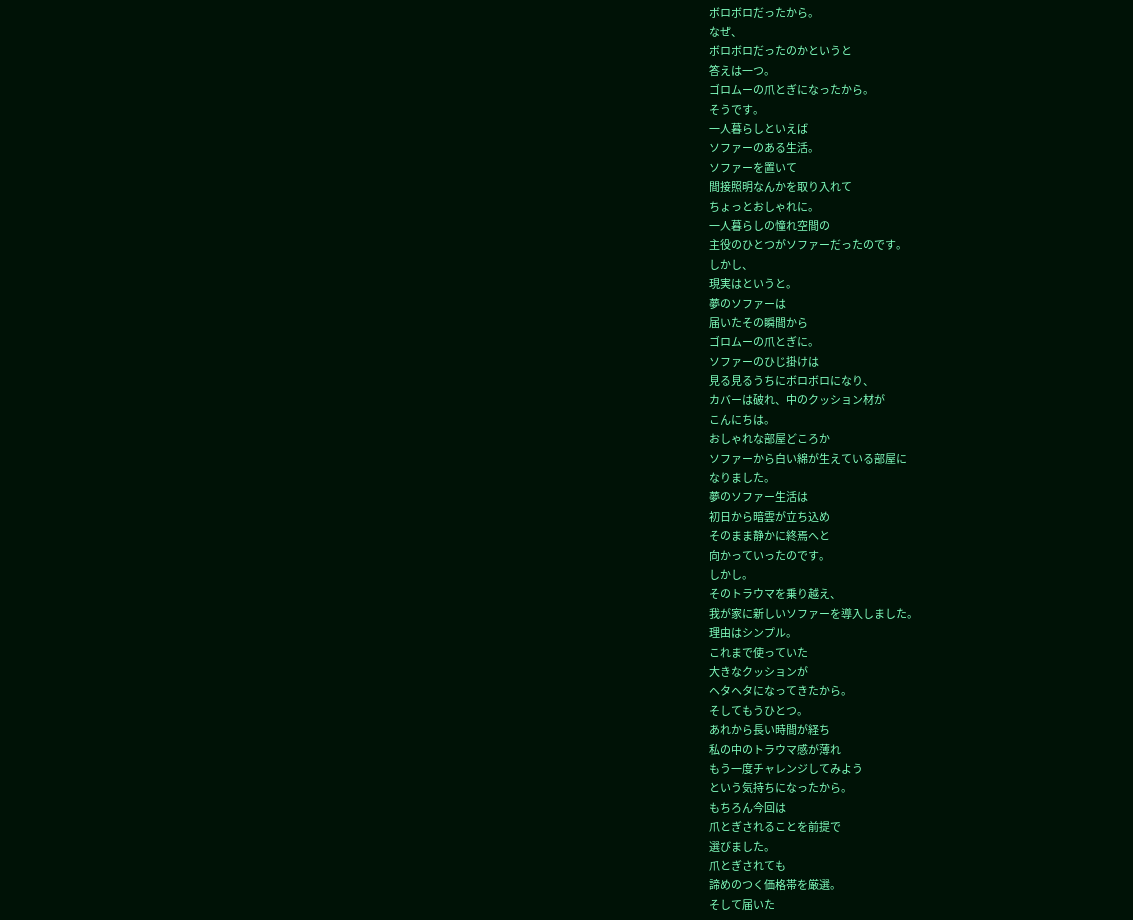ボロボロだったから。
なぜ、
ボロボロだったのかというと
答えは一つ。
ゴロムーの爪とぎになったから。
そうです。
一人暮らしといえば
ソファーのある生活。
ソファーを置いて
間接照明なんかを取り入れて
ちょっとおしゃれに。
一人暮らしの憧れ空間の
主役のひとつがソファーだったのです。
しかし、
現実はというと。
夢のソファーは
届いたその瞬間から
ゴロムーの爪とぎに。
ソファーのひじ掛けは
見る見るうちにボロボロになり、
カバーは破れ、中のクッション材が
こんにちは。
おしゃれな部屋どころか
ソファーから白い綿が生えている部屋に
なりました。
夢のソファー生活は
初日から暗雲が立ち込め
そのまま静かに終焉へと
向かっていったのです。
しかし。
そのトラウマを乗り越え、
我が家に新しいソファーを導入しました。
理由はシンプル。
これまで使っていた
大きなクッションが
ヘタヘタになってきたから。
そしてもうひとつ。
あれから長い時間が経ち
私の中のトラウマ感が薄れ
もう一度チャレンジしてみよう
という気持ちになったから。
もちろん今回は
爪とぎされることを前提で
選びました。
爪とぎされても
諦めのつく価格帯を厳選。
そして届いた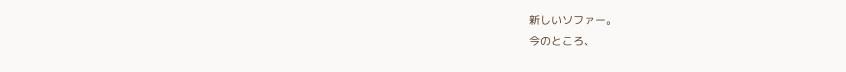新しいソファー。
今のところ、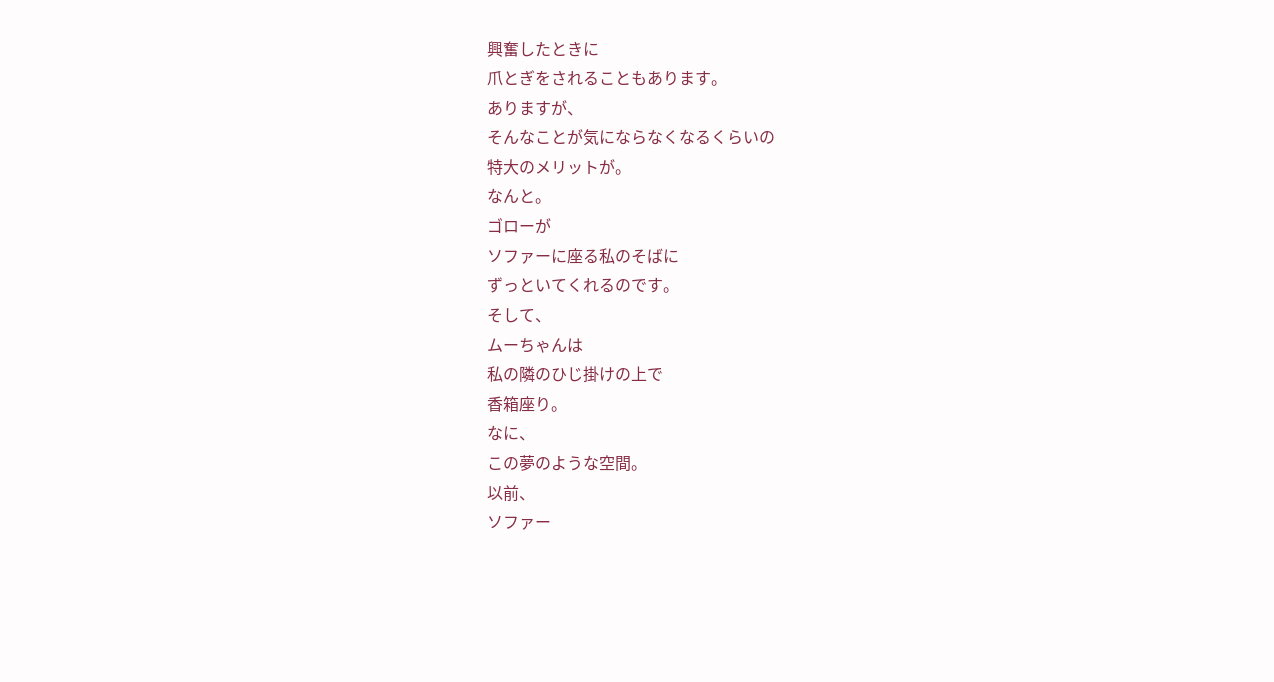興奮したときに
爪とぎをされることもあります。
ありますが、
そんなことが気にならなくなるくらいの
特大のメリットが。
なんと。
ゴローが
ソファーに座る私のそばに
ずっといてくれるのです。
そして、
ムーちゃんは
私の隣のひじ掛けの上で
香箱座り。
なに、
この夢のような空間。
以前、
ソファー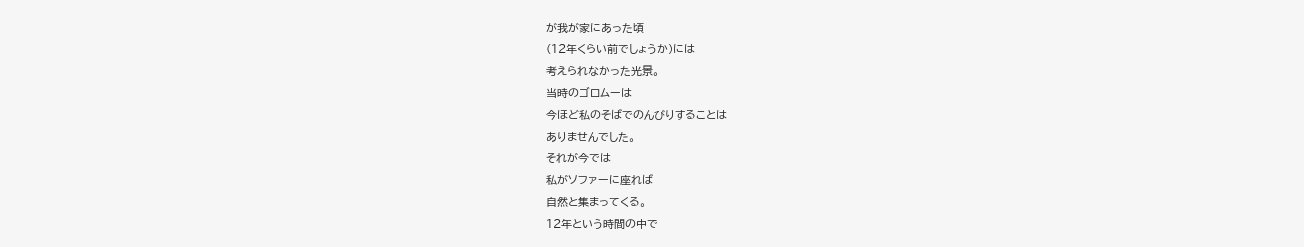が我が家にあった頃
(12年くらい前でしょうか)には
考えられなかった光景。
当時のゴロムーは
今ほど私のそばでのんびりすることは
ありませんでした。
それが今では
私がソファーに座れば
自然と集まってくる。
12年という時間の中で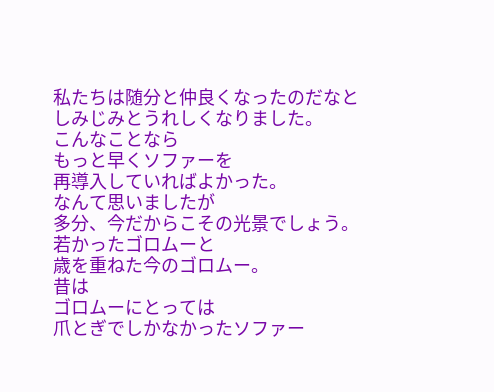私たちは随分と仲良くなったのだなと
しみじみとうれしくなりました。
こんなことなら
もっと早くソファーを
再導入していればよかった。
なんて思いましたが
多分、今だからこその光景でしょう。
若かったゴロムーと
歳を重ねた今のゴロムー。
昔は
ゴロムーにとっては
爪とぎでしかなかったソファー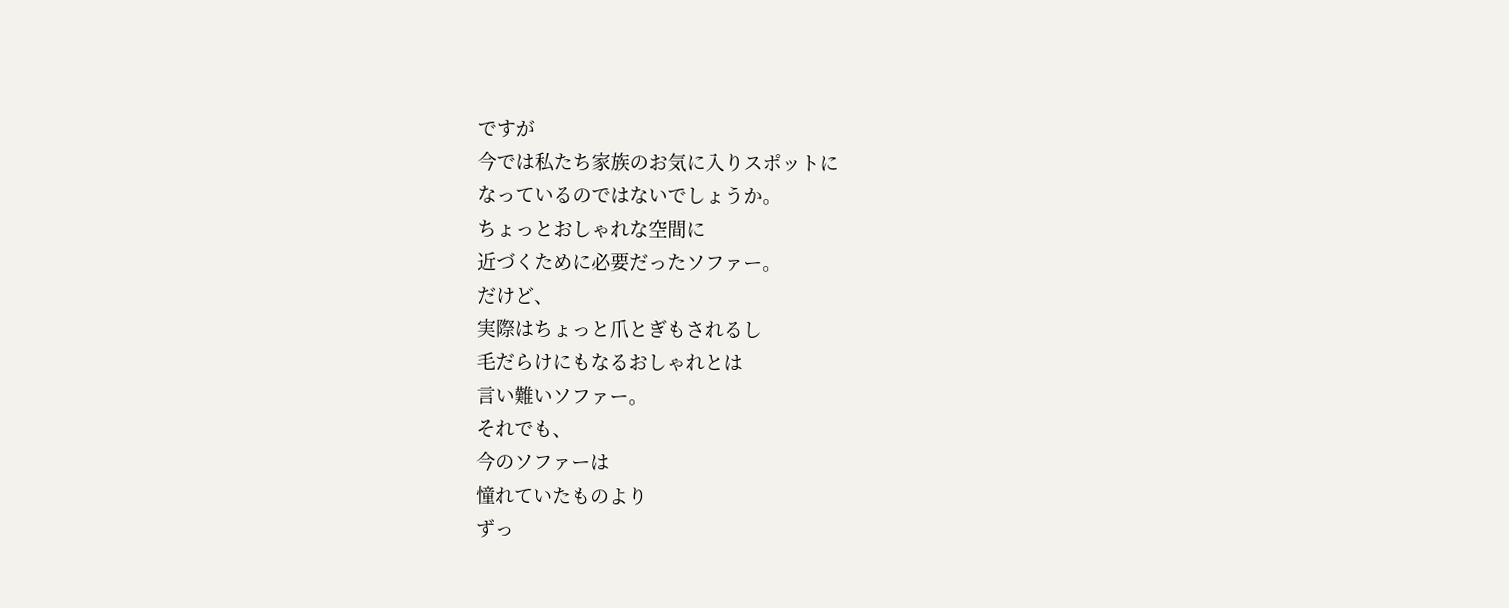ですが
今では私たち家族のお気に入りスポットに
なっているのではないでしょうか。
ちょっとおしゃれな空間に
近づくために必要だったソファー。
だけど、
実際はちょっと爪とぎもされるし
毛だらけにもなるおしゃれとは
言い難いソファー。
それでも、
今のソファーは
憧れていたものより
ずっ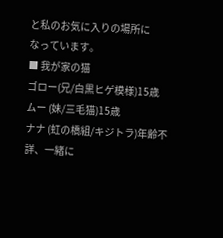と私のお気に入りの場所に
なっています。
■ 我が家の猫
ゴロー(兄/白黒ヒゲ模様)15歳
ムー (妹/三毛猫)15歳
ナナ (虹の橋組/キジトラ)年齢不詳、一緒に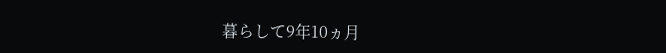暮らして9年10ヵ月